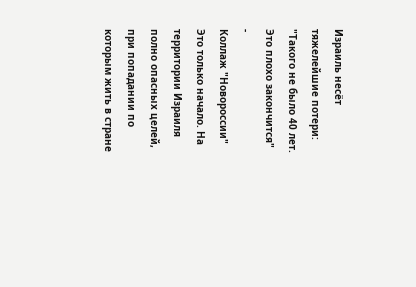Израиль несёт тяжелейшие потери: "Такого не было 40 лет. Это плохо закончится"
-
Коллаж "Новороссии"
Это только начало. На территории Израиля полно опасных целей, при попадании по которым жить в стране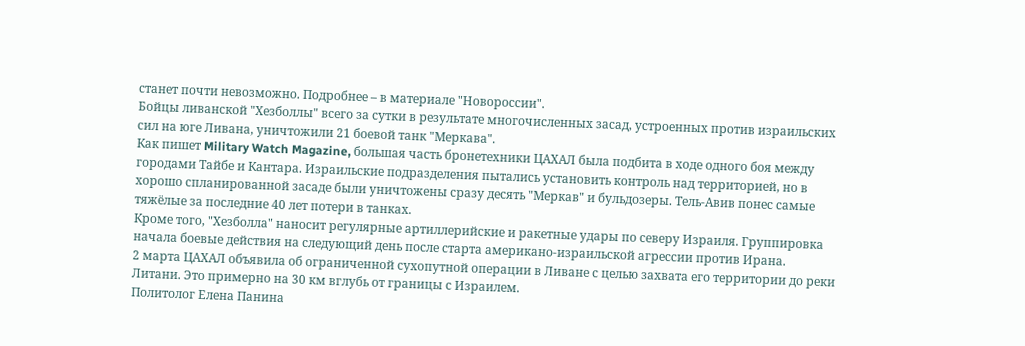станет почти невозможно. Подробнее – в материале "Новороссии".
Бойцы ливанской "Хезболлы" всего за сутки в результате многочисленных засад, устроенных против израильских сил на юге Ливана, уничтожили 21 боевой танк "Меркава".
Как пишет Military Watch Magazine, большая часть бронетехники ЦАХАЛ была подбита в ходе одного боя между городами Тайбе и Кантара. Израильские подразделения пытались установить контроль над территорией, но в хорошо спланированной засаде были уничтожены сразу десять "Меркав" и бульдозеры. Тель-Авив понес самые тяжёлые за последние 40 лет потери в танках.
Кроме того, "Хезболла" наносит регулярные артиллерийские и ракетные удары по северу Израиля. Группировка начала боевые действия на следующий день после старта американо-израильской агрессии против Ирана.
2 марта ЦАХАЛ объявила об ограниченной сухопутной операции в Ливане с целью захвата его территории до реки Литани. Это примерно на 30 км вглубь от границы с Израилем.
Политолог Елена Панина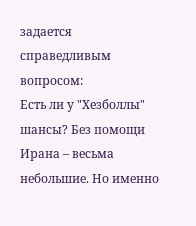задается справедливым вопросом:
Есть ли у "Хезболлы" шансы? Без помощи Ирана – весьма небольшие. Но именно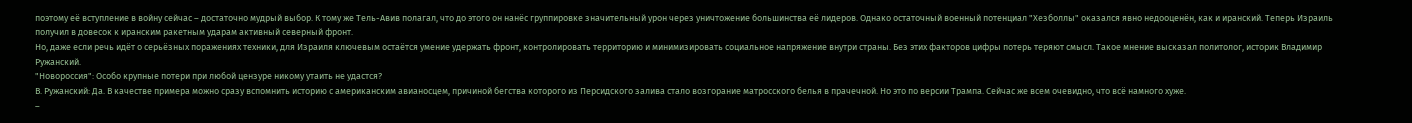поэтому её вступление в войну сейчас – достаточно мудрый выбор. К тому же Тель-Авив полагал, что до этого он нанёс группировке значительный урон через уничтожение большинства её лидеров. Однако остаточный военный потенциал "Хезболлы" оказался явно недооценён, как и иранский. Теперь Израиль получил в довесок к иранским ракетным ударам активный северный фронт.
Но, даже если речь идёт о серьёзных поражениях техники, для Израиля ключевым остаётся умение удержать фронт, контролировать территорию и минимизировать социальное напряжение внутри страны. Без этих факторов цифры потерь теряют смысл. Такое мнение высказал политолог, историк Владимир Ружанский.
"Новороссия": Особо крупные потери при любой цензуре никому утаить не удастся?
В. Ружанский: Да. В качестве примера можно сразу вспомнить историю с американским авианосцем, причиной бегства которого из Персидского залива стало возгорание матросского белья в прачечной. Но это по версии Трампа. Сейчас же всем очевидно, что всё намного хуже.
–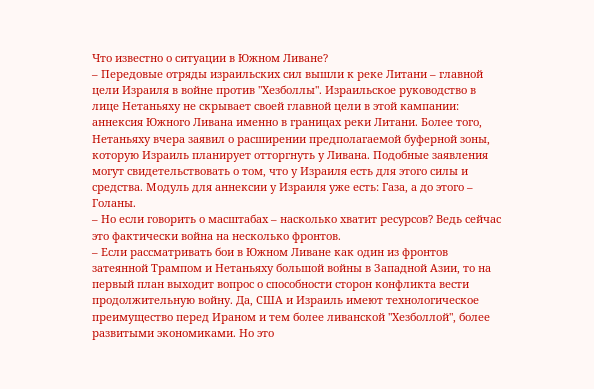Что известно о ситуации в Южном Ливане?
– Передовые отряды израильских сил вышли к реке Литани – главной цели Израиля в войне против "Хезболлы". Израильское руководство в лице Нетаньяху не скрывает своей главной цели в этой кампании: аннексия Южного Ливана именно в границах реки Литани. Более того, Нетаньяху вчера заявил о расширении предполагаемой буферной зоны, которую Израиль планирует отторгнуть у Ливана. Подобные заявления могут свидетельствовать о том, что у Израиля есть для этого силы и средства. Модуль для аннексии у Израиля уже есть: Газа, а до этого – Голаны.
– Но если говорить о масштабах – насколько хватит ресурсов? Ведь сейчас это фактически война на несколько фронтов.
– Если рассматривать бои в Южном Ливане как один из фронтов затеянной Трампом и Нетаньяху большой войны в Западной Азии, то на первый план выходит вопрос о способности сторон конфликта вести продолжительную войну. Да, США и Израиль имеют технологическое преимущество перед Ираном и тем более ливанской "Хезболлой", более развитыми экономиками. Но это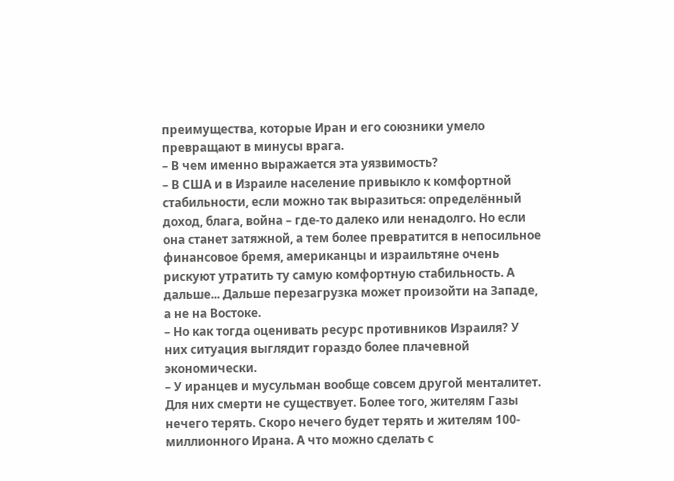преимущества, которые Иран и его союзники умело превращают в минусы врага.
– В чем именно выражается эта уязвимость?
– В США и в Израиле население привыкло к комфортной стабильности, если можно так выразиться: определённый доход, блага, война – где-то далеко или ненадолго. Но если она станет затяжной, а тем более превратится в непосильное финансовое бремя, американцы и израильтяне очень рискуют утратить ту самую комфортную стабильность. А дальше... Дальше перезагрузка может произойти на Западе, а не на Востоке.
– Но как тогда оценивать ресурс противников Израиля? У них ситуация выглядит гораздо более плачевной экономически.
– У иранцев и мусульман вообще совсем другой менталитет. Для них смерти не существует. Более того, жителям Газы нечего терять. Скоро нечего будет терять и жителям 100-миллионного Ирана. А что можно сделать с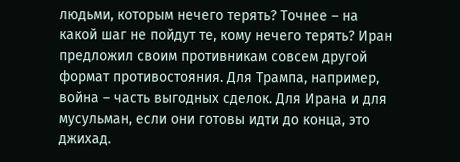людьми, которым нечего терять? Точнее – на какой шаг не пойдут те, кому нечего терять? Иран предложил своим противникам совсем другой формат противостояния. Для Трампа, например, война – часть выгодных сделок. Для Ирана и для мусульман, если они готовы идти до конца, это джихад.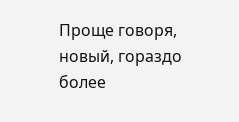Проще говоря, новый, гораздо более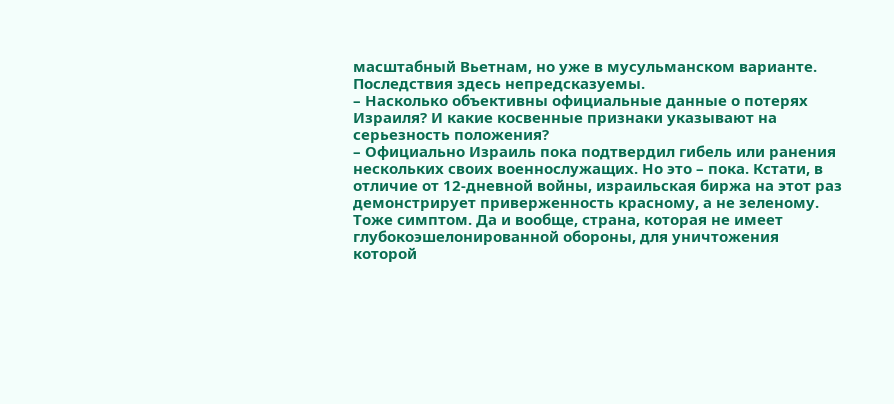масштабный Вьетнам, но уже в мусульманском варианте. Последствия здесь непредсказуемы.
– Насколько объективны официальные данные о потерях Израиля? И какие косвенные признаки указывают на серьезность положения?
– Официально Израиль пока подтвердил гибель или ранения нескольких своих военнослужащих. Но это – пока. Кстати, в отличие от 12-дневной войны, израильская биржа на этот раз демонстрирует приверженность красному, а не зеленому. Тоже симптом. Да и вообще, страна, которая не имеет глубокоэшелонированной обороны, для уничтожения которой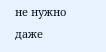не нужно даже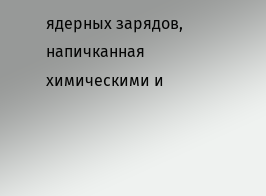ядерных зарядов, напичканная химическими и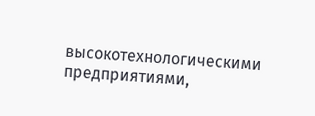высокотехнологическими предприятиями,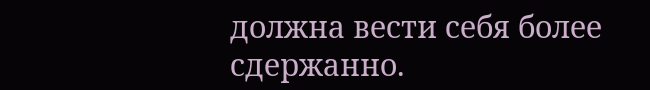должна вести себя более сдержанно.